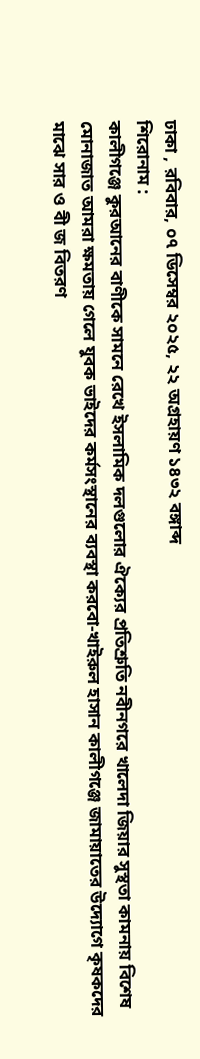ঢাকা , রবিবার, ০৭ ডিসেম্বর ২০২৫, ২২ অগ্রহায়ণ ১৪৩২ বঙ্গাব্দ
শিরোনাম :
কালীগঞ্জে কুরআনের বাণীকে সামনে রেখে ইসলামিক দলগুলোর ঐক্যের প্রতিশ্রুতি নবীনগরে খালেদা জিয়ার সুস্থতা কামনায় বিশেষ মোনাজাত আমরা ক্ষমতায় গেলে যুবক ভাইদের কর্মসংস্থানের ব্যবস্থা করবো-খাইরুল হাসান কালীগঞ্জে জামায়াতের উদ্যোগে কৃষকদের মাঝে সার ও বী জ বিতরণ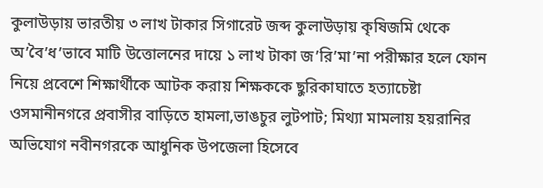কুলাউড়ায় ভারতীয় ৩ লাখ টাকার সিগারেট জব্দ কুলাউড়ায় কৃষিজমি থেকে অ’বৈ’ধ’ভাবে মাটি উত্তোলনের দায়ে ১ লাখ টাকা জ’রি’মা’না পরীক্ষার হলে ফোন নিয়ে প্রবেশে শিক্ষার্থীকে আটক করায় শিক্ষককে ছুরিকাঘাতে হত্যাচেষ্টা ওসমানীনগরে প্রবাসীর বাড়িতে হামলা,ভাঙচুর লুটপাট; মিথ্যা মামলায় হয়রানির অভিযোগ নবীনগরকে আধুনিক উপজেলা হিসেবে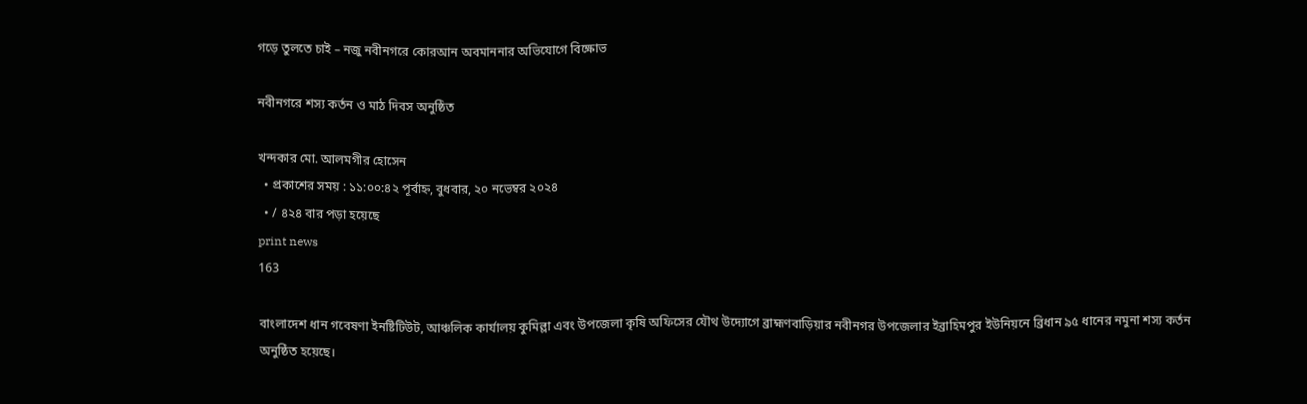গড়ে তুলতে চাই – নজু নবীনগরে কোরআন অবমাননার অভিযোগে বিক্ষোভ

নবীনগরে শস্য কর্তন ও মাঠ দিবস অনুষ্ঠিত

খন্দকার মো. আলমগীর হোসেন
  • প্রকাশের সময় : ১১:০০:৪২ পূর্বাহ্ন, বুধবার, ২০ নভেম্বর ২০২৪
  • / ৪২৪ বার পড়া হয়েছে
print news
163

বাংলাদেশ ধান গবেষণা ইনষ্টিটিউট, আঞ্চলিক কার্যালয় কুমিল্লা এবং উপজেলা কৃষি অফিসের যৌথ উদ্যোগে ব্রাহ্মণবাড়িয়ার নবীনগর উপজেলার ইব্রাহিমপুর ইউনিয়নে ব্রিধান ৯৫ ধানের নমুনা শস্য কর্তন অনুষ্ঠিত হয়েছে।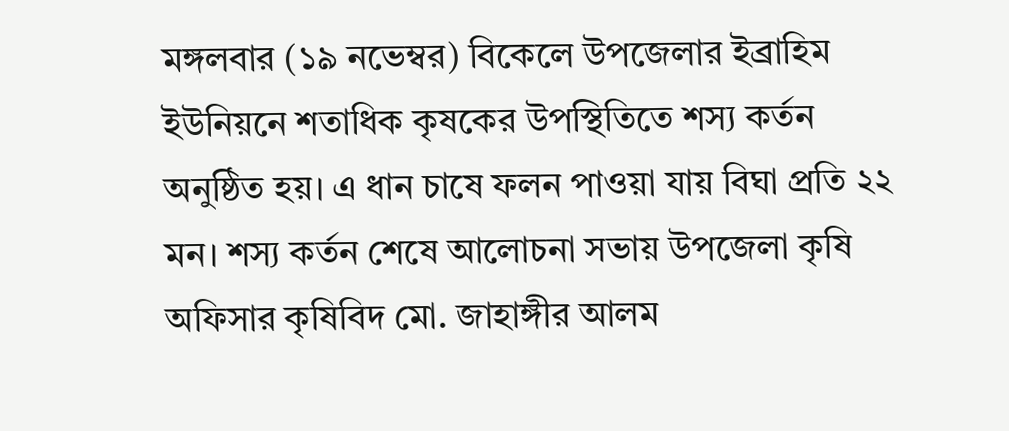মঙ্গলবার (১৯ নভেম্বর) বিকেলে উপজেলার ইব্রাহিম ইউনিয়নে শতাধিক কৃষকের উপস্থিতিতে শস্য কর্তন অনুষ্ঠিত হয়। এ ধান চাষে ফলন পাওয়া যায় বিঘা প্রতি ২২ মন। শস্য কর্তন শেষে আলোচনা সভায় উপজেলা কৃষি অফিসার কৃষিবিদ মো. জাহাঙ্গীর আলম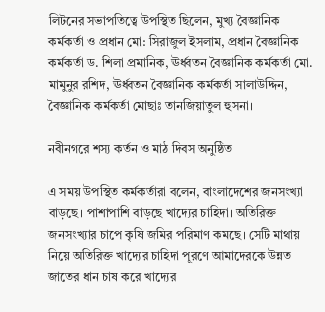লিটনের সভাপতিত্বে উপস্থিত ছিলেন, মুখ্য বৈজ্ঞানিক কর্মকর্তা ও প্রধান মো: সিরাজুল ইসলাম, প্রধান বৈজ্ঞানিক কর্মকর্তা ড. শিলা প্রমানিক, ঊর্ধ্বতন বৈজ্ঞানিক কর্মকর্তা মো. মামুনুর রশিদ, ঊর্ধ্বতন বৈজ্ঞানিক কর্মকর্তা সালাউদ্দিন, বৈজ্ঞানিক কর্মকর্তা মোছাঃ তানজিয়াতুল হুসনা।

নবীনগরে শস্য কর্তন ও মাঠ দিবস অনুষ্ঠিত

এ সময় উপস্থিত কর্মকর্তারা বলেন, বাংলাদেশের জনসংখ্যা বাড়ছে। পাশাপাশি বাড়ছে খাদ্যের চাহিদা। অতিরিক্ত জনসংখ্যার চাপে কৃষি জমির পরিমাণ কমছে। সেটি মাথায় নিয়ে অতিরিক্ত খাদ্যের চাহিদা পূরণে আমাদেরকে উন্নত জাতের ধান চাষ করে খাদ্যের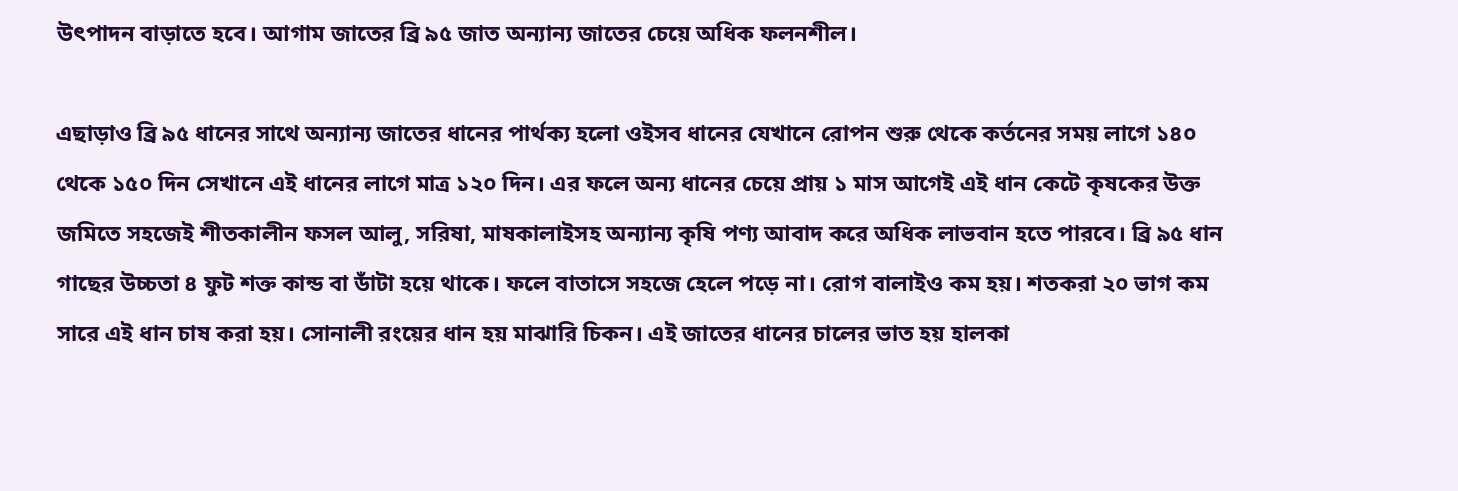উৎপাদন বাড়াতে হবে। আগাম জাতের ব্রি ৯৫ জাত অন্যান্য জাতের চেয়ে অধিক ফলনশীল।

এছাড়াও ব্রি ৯৫ ধানের সাথে অন্যান্য জাতের ধানের পার্থক্য হলো ওইসব ধানের যেখানে রোপন শুরু থেকে কর্তনের সময় লাগে ১৪০ থেকে ১৫০ দিন সেখানে এই ধানের লাগে মাত্র ১২০ দিন। এর ফলে অন্য ধানের চেয়ে প্রায় ১ মাস আগেই এই ধান কেটে কৃষকের উক্ত জমিতে সহজেই শীতকালীন ফসল আলু, সরিষা, মাষকালাইসহ অন্যান্য কৃষি পণ্য আবাদ করে অধিক লাভবান হতে পারবে। ব্রি ৯৫ ধান গাছের উচ্চতা ৪ ফুট শক্ত কান্ড বা ডাঁটা হয়ে থাকে। ফলে বাতাসে সহজে হেলে পড়ে না। রোগ বালাইও কম হয়। শতকরা ২০ ভাগ কম সারে এই ধান চাষ করা হয়। সোনালী রংয়ের ধান হয় মাঝারি চিকন। এই জাতের ধানের চালের ভাত হয় হালকা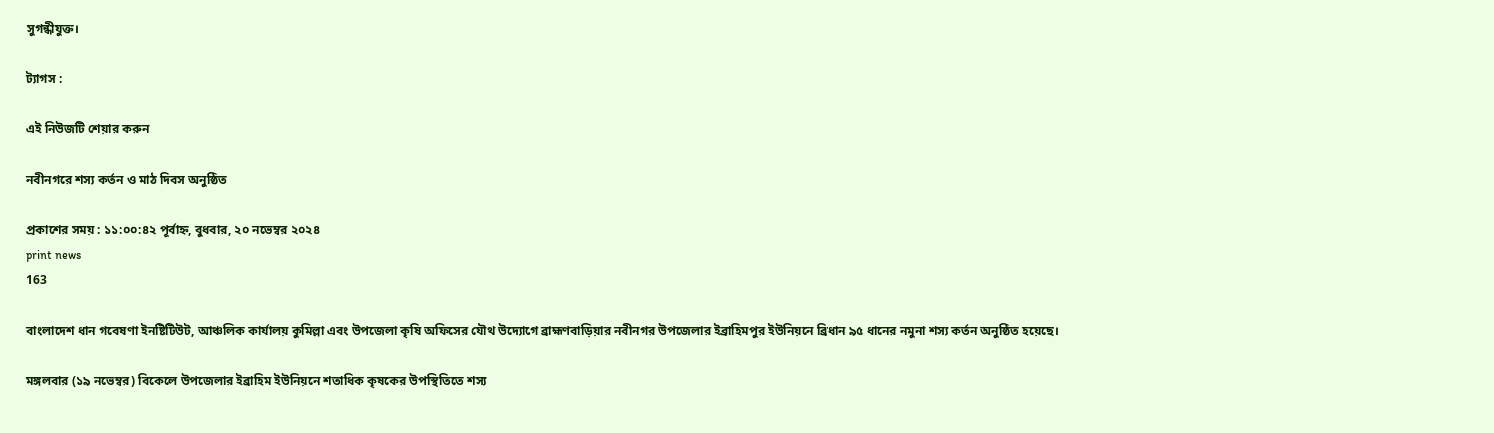সুগন্ধীযুক্ত।

ট্যাগস :

এই নিউজটি শেয়ার করুন

নবীনগরে শস্য কর্তন ও মাঠ দিবস অনুষ্ঠিত

প্রকাশের সময় : ১১:০০:৪২ পূর্বাহ্ন, বুধবার, ২০ নভেম্বর ২০২৪
print news
163

বাংলাদেশ ধান গবেষণা ইনষ্টিটিউট, আঞ্চলিক কার্যালয় কুমিল্লা এবং উপজেলা কৃষি অফিসের যৌথ উদ্যোগে ব্রাহ্মণবাড়িয়ার নবীনগর উপজেলার ইব্রাহিমপুর ইউনিয়নে ব্রিধান ৯৫ ধানের নমুনা শস্য কর্তন অনুষ্ঠিত হয়েছে।

মঙ্গলবার (১৯ নভেম্বর) বিকেলে উপজেলার ইব্রাহিম ইউনিয়নে শতাধিক কৃষকের উপস্থিতিতে শস্য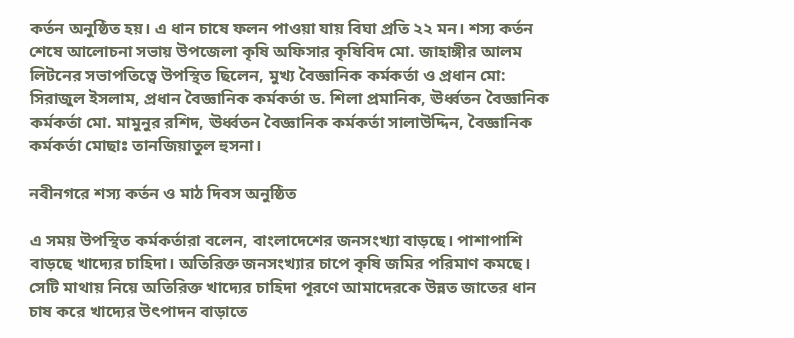কর্তন অনুষ্ঠিত হয়। এ ধান চাষে ফলন পাওয়া যায় বিঘা প্রতি ২২ মন। শস্য কর্তন শেষে আলোচনা সভায় উপজেলা কৃষি অফিসার কৃষিবিদ মো. জাহাঙ্গীর আলম লিটনের সভাপতিত্বে উপস্থিত ছিলেন, মুখ্য বৈজ্ঞানিক কর্মকর্তা ও প্রধান মো: সিরাজুল ইসলাম, প্রধান বৈজ্ঞানিক কর্মকর্তা ড. শিলা প্রমানিক, ঊর্ধ্বতন বৈজ্ঞানিক কর্মকর্তা মো. মামুনুর রশিদ, ঊর্ধ্বতন বৈজ্ঞানিক কর্মকর্তা সালাউদ্দিন, বৈজ্ঞানিক কর্মকর্তা মোছাঃ তানজিয়াতুল হুসনা।

নবীনগরে শস্য কর্তন ও মাঠ দিবস অনুষ্ঠিত

এ সময় উপস্থিত কর্মকর্তারা বলেন, বাংলাদেশের জনসংখ্যা বাড়ছে। পাশাপাশি বাড়ছে খাদ্যের চাহিদা। অতিরিক্ত জনসংখ্যার চাপে কৃষি জমির পরিমাণ কমছে। সেটি মাথায় নিয়ে অতিরিক্ত খাদ্যের চাহিদা পূরণে আমাদেরকে উন্নত জাতের ধান চাষ করে খাদ্যের উৎপাদন বাড়াতে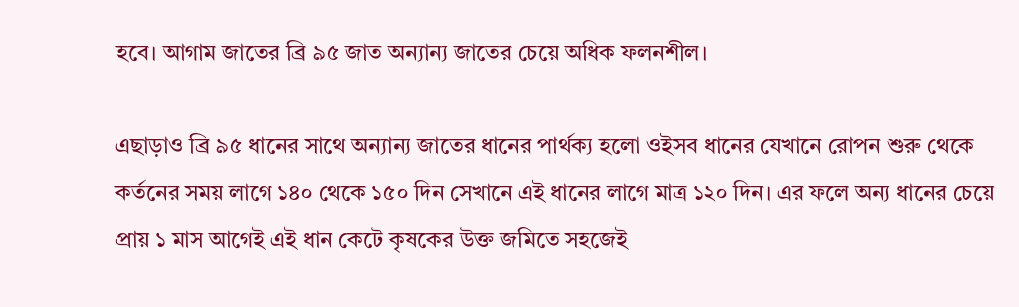হবে। আগাম জাতের ব্রি ৯৫ জাত অন্যান্য জাতের চেয়ে অধিক ফলনশীল।

এছাড়াও ব্রি ৯৫ ধানের সাথে অন্যান্য জাতের ধানের পার্থক্য হলো ওইসব ধানের যেখানে রোপন শুরু থেকে কর্তনের সময় লাগে ১৪০ থেকে ১৫০ দিন সেখানে এই ধানের লাগে মাত্র ১২০ দিন। এর ফলে অন্য ধানের চেয়ে প্রায় ১ মাস আগেই এই ধান কেটে কৃষকের উক্ত জমিতে সহজেই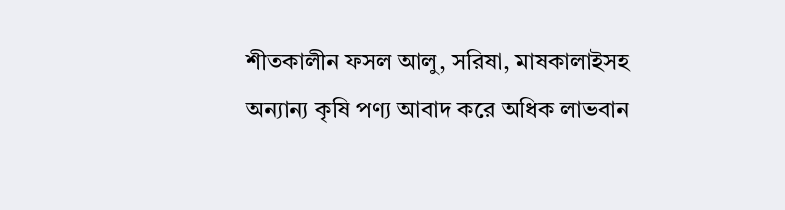শীতকালীন ফসল আলু, সরিষা, মাষকালাইসহ অন্যান্য কৃষি পণ্য আবাদ করে অধিক লাভবান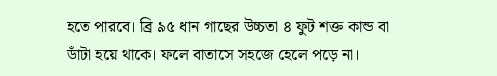হতে পারবে। ব্রি ৯৫ ধান গাছের উচ্চতা ৪ ফুট শক্ত কান্ড বা ডাঁটা হয়ে থাকে। ফলে বাতাসে সহজে হেলে পড়ে না।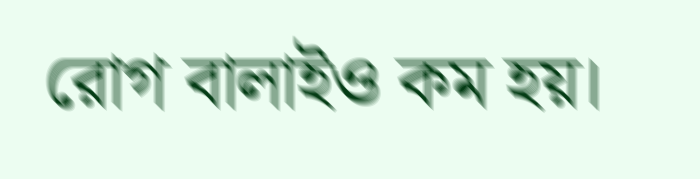রোগ বালাইও কম হয়।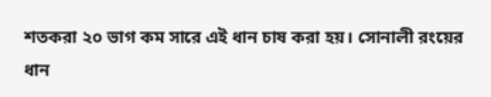শতকরা ২০ ভাগ কম সারে এই ধান চাষ করা হয়। সোনালী রংয়ের ধান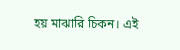হয় মাঝারি চিকন। এই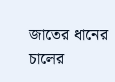জাতের ধানের চালের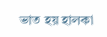ভাত হয় হালকা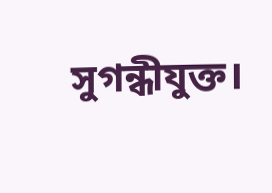সুগন্ধীযুক্ত।